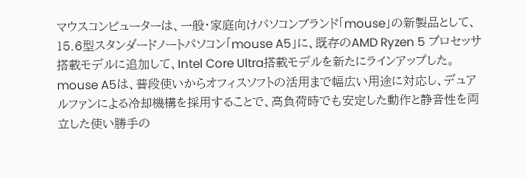マウスコンピューターは、一般・家庭向けパソコンブランド「mouse」の新製品として、15.6型スタンダードノートパソコン「mouse A5」に、既存のAMD Ryzen 5 プロセッサ搭載モデルに追加して、Intel Core Ultra搭載モデルを新たにラインアップした。
mouse A5は、普段使いからオフィスソフトの活用まで幅広い用途に対応し、デュアルファンによる冷却機構を採用することで、高負荷時でも安定した動作と静音性を両立した使い勝手の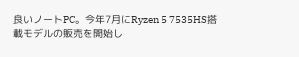良いノートPC。今年7月にRyzen 5 7535HS搭載モデルの販売を開始し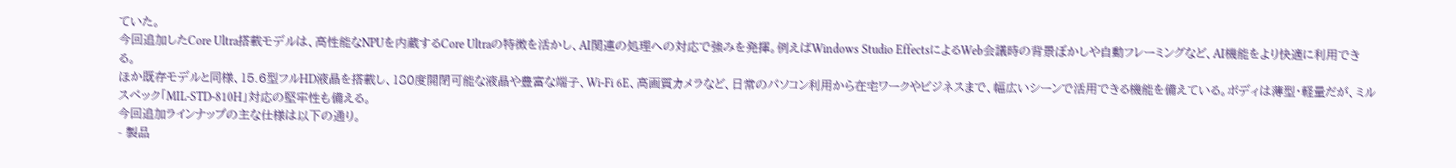ていた。
今回追加したCore Ultra搭載モデルは、高性能なNPUを内蔵するCore Ultraの特徴を活かし、AI関連の処理への対応で強みを発揮。例えばWindows Studio EffectsによるWeb会議時の背景ぼかしや自動フレーミングなど、AI機能をより快適に利用できる。
ほか既存モデルと同様、15.6型フルHD液晶を搭載し、180度開閉可能な液晶や豊富な端子、Wi-Fi 6E、高画質カメラなど、日常のパソコン利用から在宅ワークやビジネスまで、幅広いシーンで活用できる機能を備えている。ボディは薄型・軽量だが、ミルスペック「MIL-STD-810H」対応の堅牢性も備える。
今回追加ラインナップの主な仕様は以下の通り。
- 製品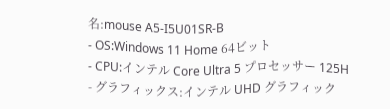名:mouse A5-I5U01SR-B
- OS:Windows 11 Home 64ビット
- CPU:インテル Core Ultra 5 プロセッサー 125H
- グラフィックス:インテル UHD グラフィック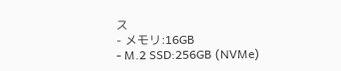ス
- メモリ:16GB
- M.2 SSD:256GB (NVMe)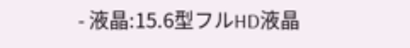- 液晶:15.6型フルHD液晶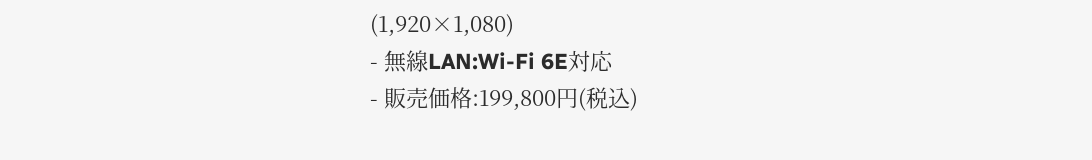(1,920×1,080)
- 無線LAN:Wi-Fi 6E対応
- 販売価格:199,800円(税込)